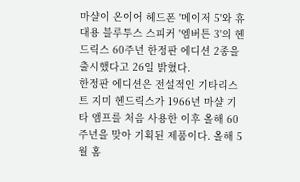마샬이 온이어 헤드폰 '메이저 5'와 휴대용 블루투스 스피커 '엠버튼 3'의 헨드릭스 60주년 한정판 에디션 2종을 출시했다고 26일 밝혔다.
한정판 에디션은 전설적인 기타리스트 지미 헨드릭스가 1966년 마샬 기타 앰프를 처음 사용한 이후 올해 60주년을 맞아 기획된 제품이다. 올해 5월 홈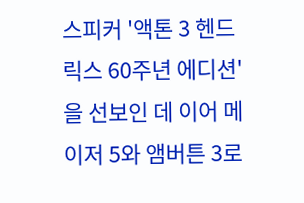스피커 '액톤 3 헨드릭스 60주년 에디션'을 선보인 데 이어 메이저 5와 앰버튼 3로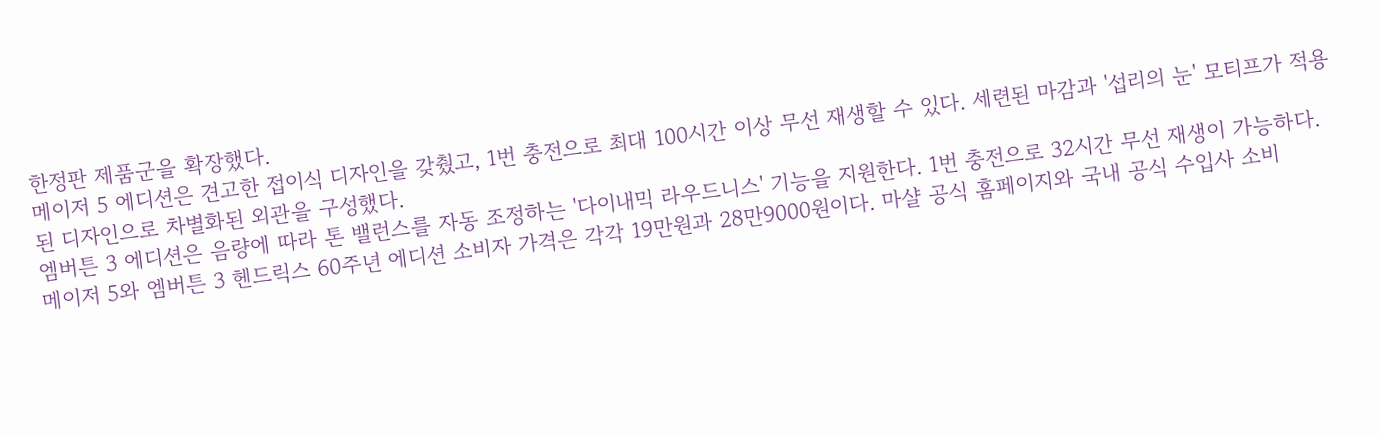한정판 제품군을 확장했다.
메이저 5 에디션은 견고한 접이식 디자인을 갖췄고, 1번 충전으로 최대 100시간 이상 무선 재생할 수 있다. 세련된 마감과 '섭리의 눈' 모티프가 적용된 디자인으로 차별화된 외관을 구성했다.
엠버튼 3 에디션은 음량에 따라 톤 밸런스를 자동 조정하는 '다이내믹 라우드니스' 기능을 지원한다. 1번 충전으로 32시간 무선 재생이 가능하다.
메이저 5와 엠버튼 3 헨드릭스 60주년 에디션 소비자 가격은 각각 19만원과 28만9000원이다. 마샬 공식 홈페이지와 국내 공식 수입사 소비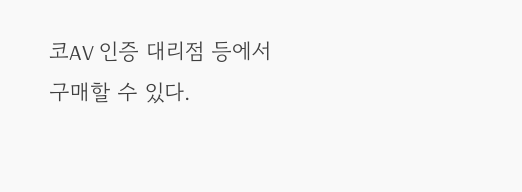코AV 인증 대리점 등에서 구매할 수 있다.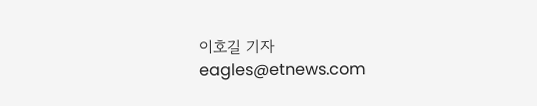이호길 기자 eagles@etnews.com